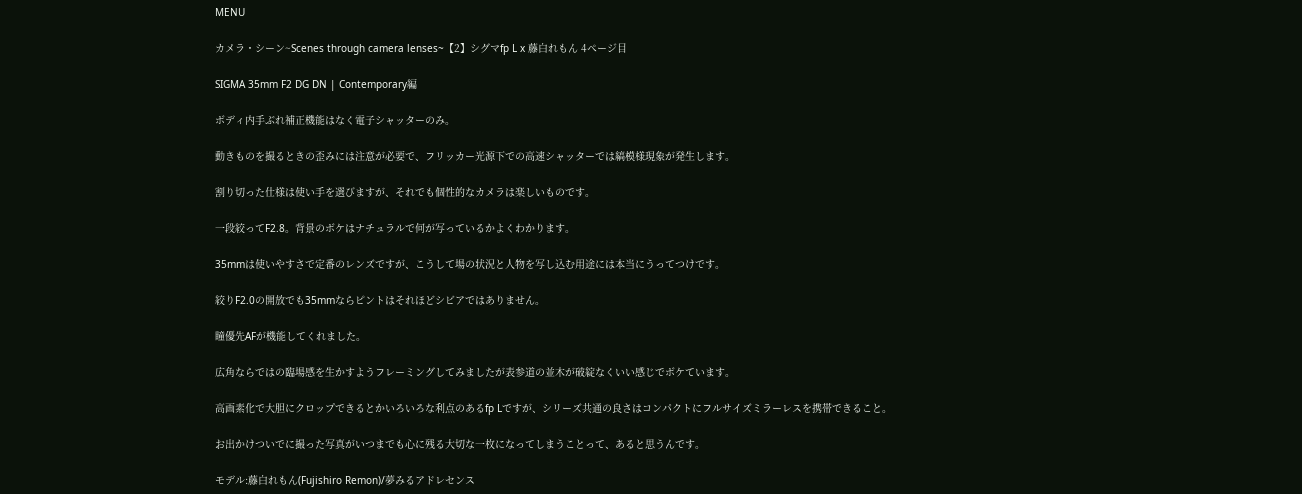MENU

カメラ・シーン~Scenes through camera lenses~【2】シグマfp L x 藤白れもん 4ページ目

SIGMA 35mm F2 DG DN | Contemporary編

ボディ内手ぶれ補正機能はなく電子シャッターのみ。

動きものを撮るときの歪みには注意が必要で、フリッカー光源下での高速シャッターでは縞模様現象が発生します。

割り切った仕様は使い手を選びますが、それでも個性的なカメラは楽しいものです。

一段絞ってF2.8。背景のボケはナチュラルで何が写っているかよくわかります。

35mmは使いやすさで定番のレンズですが、こうして場の状況と人物を写し込む用途には本当にうってつけです。

絞りF2.0の開放でも35mmならピントはそれほどシビアではありません。

瞳優先AFが機能してくれました。

広角ならではの臨場感を生かすようフレーミングしてみましたが表参道の並木が破綻なくいい感じでボケています。

高画素化で大胆にクロップできるとかいろいろな利点のあるfp Lですが、シリーズ共通の良さはコンパクトにフルサイズミラーレスを携帯できること。

お出かけついでに撮った写真がいつまでも心に残る大切な一枚になってしまうことって、あると思うんです。

モデル:藤白れもん(Fujishiro Remon)/夢みるアドレセンス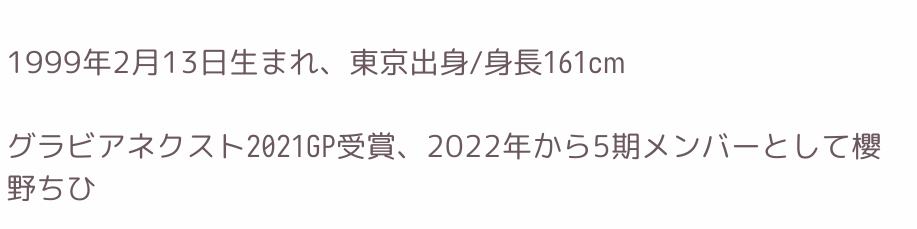1999年2月13日生まれ、東京出身/身長161cm

グラビアネクスト2021GP受賞、2022年から5期メンバーとして櫻野ちひ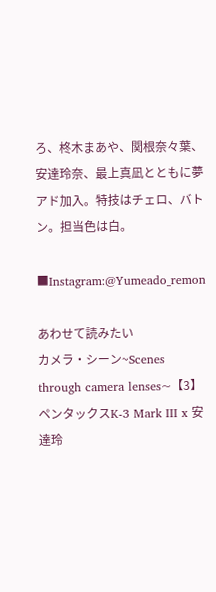ろ、柊木まあや、関根奈々葉、安達玲奈、最上真凪とともに夢アド加入。特技はチェロ、バトン。担当色は白。

■Instagram:@Yumeado_remon

あわせて読みたい
カメラ・シーン~Scenes through camera lenses~【3】ペンタックスK-3 Mark III x 安達玲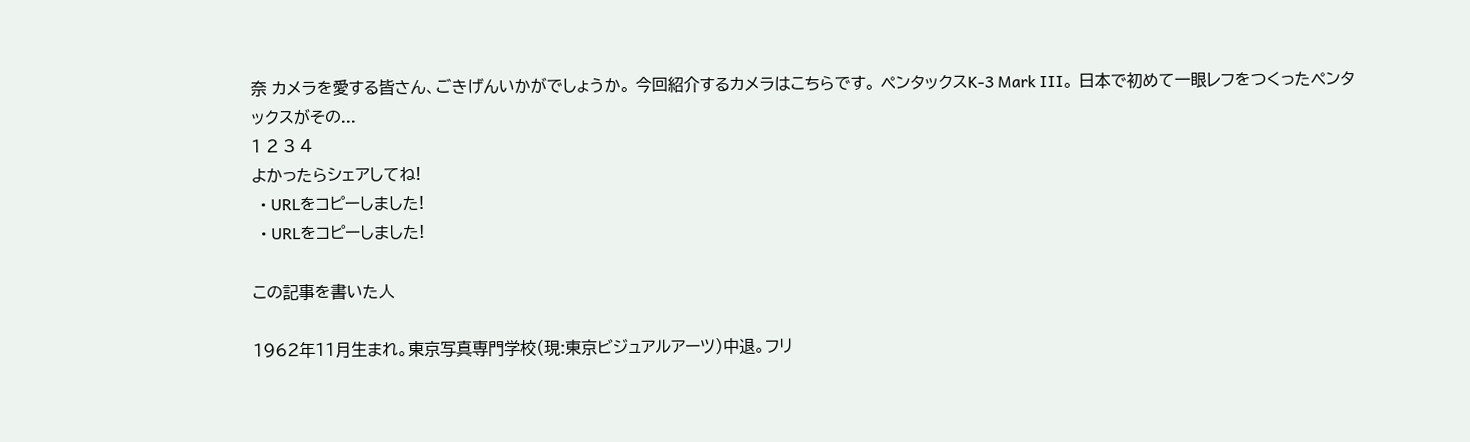奈 カメラを愛する皆さん、ごきげんいかがでしょうか。 今回紹介するカメラはこちらです。 ペンタックスK-3 Mark III。 日本で初めて一眼レフをつくったペンタックスがその...
1 2 3 4
よかったらシェアしてね!
  • URLをコピーしました!
  • URLをコピーしました!

この記事を書いた人

1962年11月生まれ。東京写真専門学校(現:東京ビジュアルアーツ)中退。フリ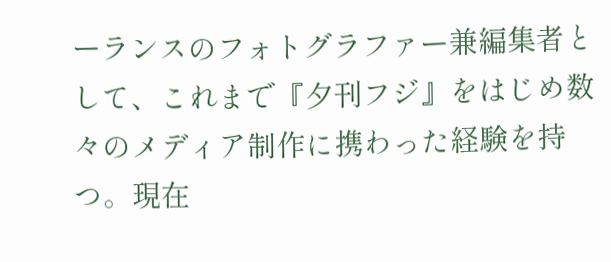ーランスのフォトグラファー兼編集者として、これまで『夕刊フジ』をはじめ数々のメディア制作に携わった経験を持つ。現在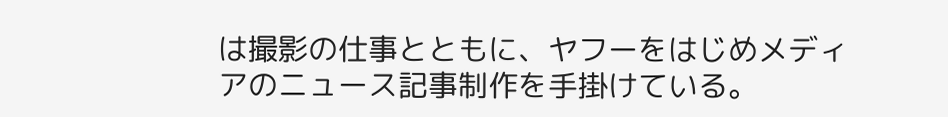は撮影の仕事とともに、ヤフーをはじめメディアのニュース記事制作を手掛けている。